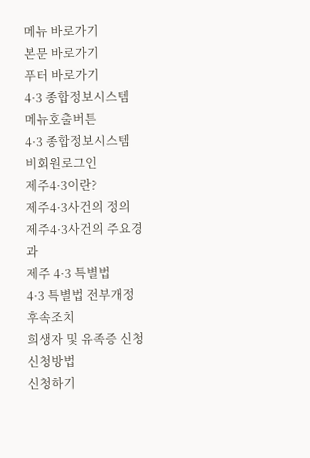메뉴 바로가기
본문 바로가기
푸터 바로가기
4·3 종합정보시스템
메뉴호출버튼
4·3 종합정보시스템
비회원로그인
제주4·3이란?
제주4·3사건의 정의
제주4·3사건의 주요경과
제주 4·3 특별법
4·3 특별법 전부개정 후속조치
희생자 및 유족증 신청
신청방법
신청하기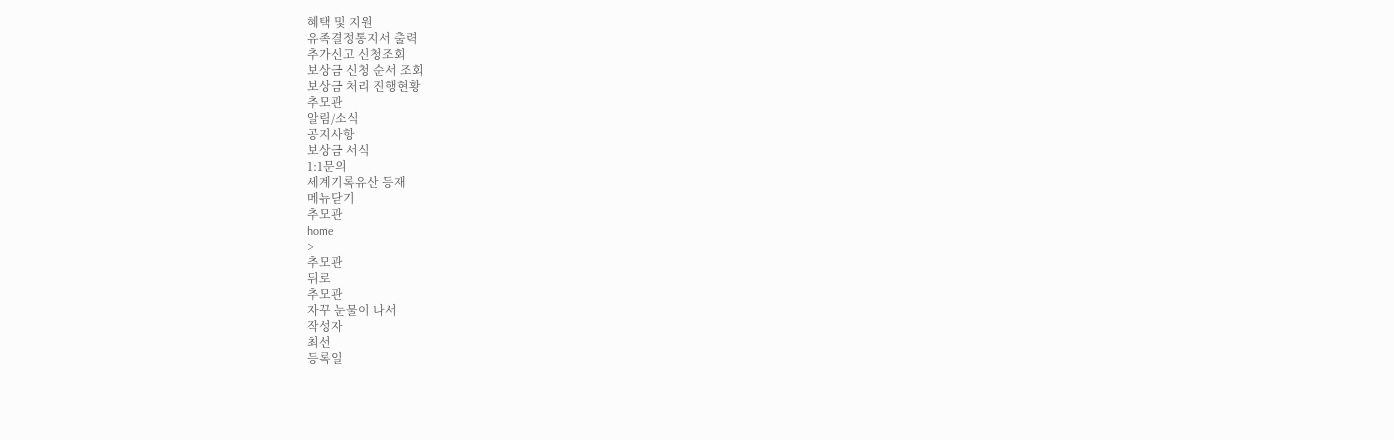혜택 및 지원
유족결정통지서 출력
추가신고 신청조회
보상금 신청 순서 조회
보상금 처리 진행현황
추모관
알림/소식
공지사항
보상금 서식
1:1문의
세계기록유산 등재
메뉴닫기
추모관
home
>
추모관
뒤로
추모관
자꾸 눈물이 나서
작성자
최선
등록일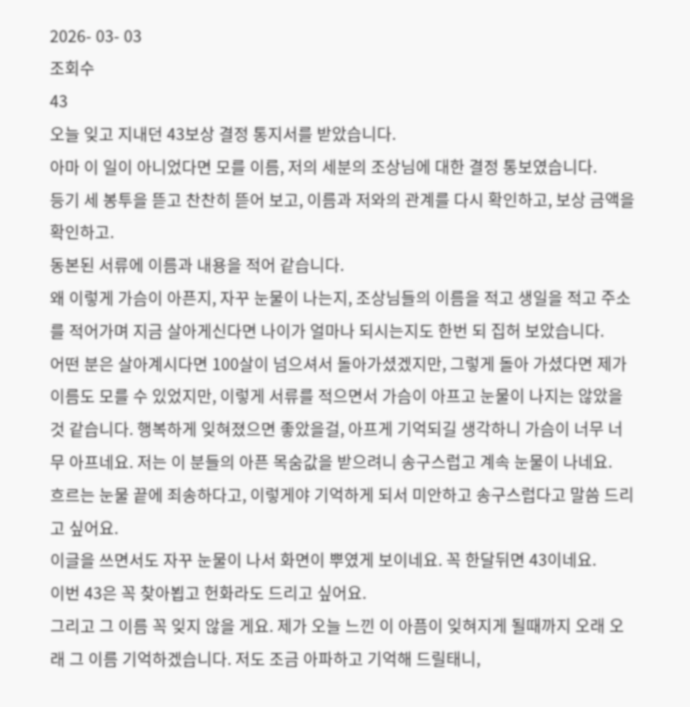2026- 03- 03
조회수
43
오늘 잊고 지내던 43보상 결정 통지서를 받았습니다.
아마 이 일이 아니었다면 모를 이름, 저의 세분의 조상님에 대한 결정 통보였습니다.
등기 세 봉투을 뜯고 찬찬히 뜯어 보고, 이름과 저와의 관계를 다시 확인하고, 보상 금액을 확인하고.
동본된 서류에 이름과 내용을 적어 같습니다.
왜 이렇게 가슴이 아픈지, 자꾸 눈물이 나는지, 조상님들의 이름을 적고 생일을 적고 주소를 적어가며 지금 살아게신다면 나이가 얼마나 되시는지도 한번 되 집허 보았습니다.
어떤 분은 살아계시다면 100살이 넘으셔서 돌아가셨겠지만, 그렇게 돌아 가셨다면 제가 이름도 모를 수 있었지만, 이렇게 서류를 적으면서 가슴이 아프고 눈물이 나지는 않았을 것 같습니다. 행복하게 잊혀졌으면 좋았을걸, 아프게 기억되길 생각하니 가슴이 너무 너무 아프네요. 저는 이 분들의 아픈 목숨값을 받으려니 송구스럽고 계속 눈물이 나네요.
흐르는 눈물 끝에 죄송하다고, 이렇게야 기억하게 되서 미안하고 송구스럽다고 말씀 드리고 싶어요.
이글을 쓰면서도 자꾸 눈물이 나서 화면이 뿌였게 보이네요. 꼭 한달뒤면 43이네요.
이번 43은 꼭 찾아뵙고 헌화라도 드리고 싶어요.
그리고 그 이름 꼭 잊지 않을 게요. 제가 오늘 느낀 이 아픔이 잊혀지게 될때까지 오래 오래 그 이름 기억하겠습니다. 저도 조금 아파하고 기억해 드릴태니,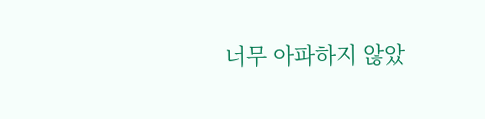너무 아파하지 않았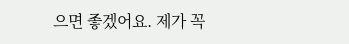으면 좋겠어요. 제가 꼭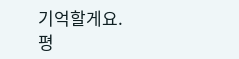기억할게요.
평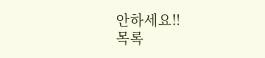안하세요!!
목록